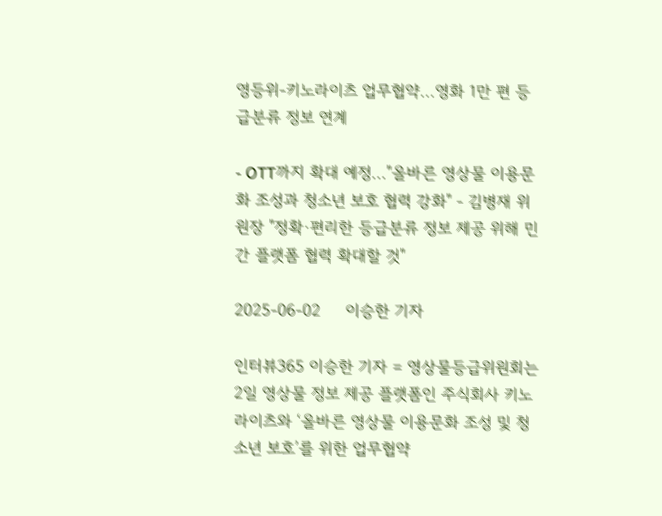영등위-키노라이츠 업무협약...영화 1만 편 등급분류 정보 연계

- OTT까지 확대 예정..."올바른 영상물 이용문화 조성과 청소년 보호 협력 강화" - 김병재 위원장 "정확·편리한 등급분류 정보 제공 위해 민간 플랫폼 협력 확대할 것"

2025-06-02     이승한 기자

인터뷰365 이승한 기자 = 영상물등급위원회는 2일 영상물 정보 제공 플랫폼인 주식회사 키노라이츠와 ‘올바른 영상물 이용문화 조성 및 청소년 보호’를 위한 업무협약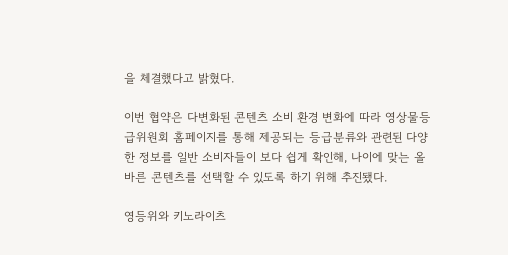을 체결했다고 밝혔다.

이번 협약은 다변화된 콘텐츠 소비 환경 변화에 따라 영상물등급위원회 홈페이지를 통해 제공되는 등급분류와 관련된 다양한 정보를 일반 소비자들이 보다 쉽게 확인해, 나이에 맞는 올바른 콘텐츠를 선택할 수 있도록 하기 위해 추진됐다.

영등위와 키노라이츠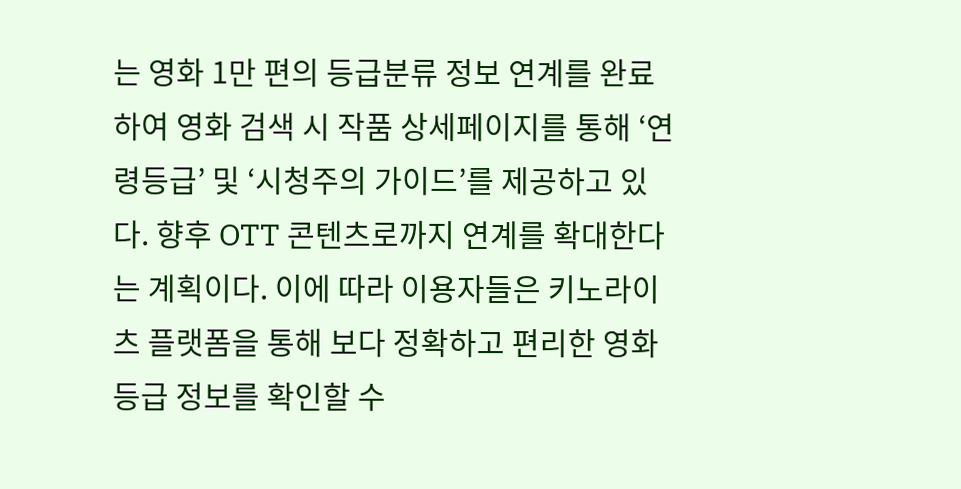는 영화 1만 편의 등급분류 정보 연계를 완료하여 영화 검색 시 작품 상세페이지를 통해 ‘연령등급’ 및 ‘시청주의 가이드’를 제공하고 있다. 향후 OTT 콘텐츠로까지 연계를 확대한다는 계획이다. 이에 따라 이용자들은 키노라이츠 플랫폼을 통해 보다 정확하고 편리한 영화 등급 정보를 확인할 수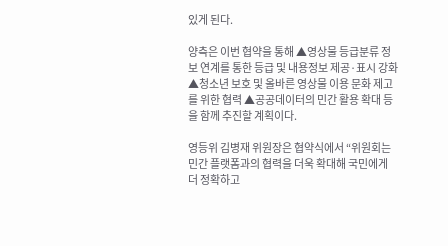있게 된다.

양측은 이번 협약을 통해 ▲영상물 등급분류 정보 연계를 통한 등급 및 내용정보 제공·표시 강화 ▲청소년 보호 및 올바른 영상물 이용 문화 제고를 위한 협력 ▲공공데이터의 민간 활용 확대 등을 함께 추진할 계획이다.

영등위 김병재 위원장은 협약식에서 “위원회는 민간 플랫폼과의 협력을 더욱 확대해 국민에게 더 정확하고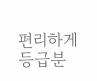편리하게 등급분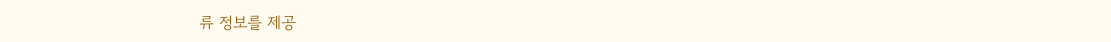류 정보를 제공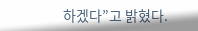하겠다”고 밝혔다.